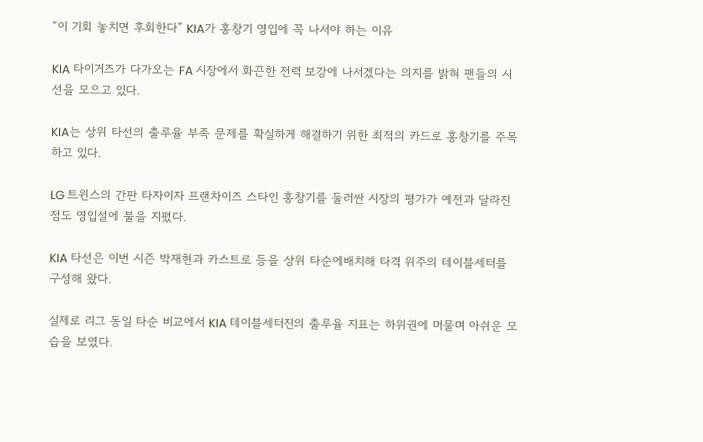“이 기회 놓치면 후회한다” KIA가 홍창기 영입에 꼭 나서야 하는 이유

KIA 타이거즈가 다가오는 FA 시장에서 화끈한 전력 보강에 나서겠다는 의지를 밝혀 팬들의 시선을 모으고 있다.

KIA는 상위 타선의 출루율 부족 문제를 확실하게 해결하기 위한 최적의 카드로 홍창기를 주목하고 있다.

LG 트윈스의 간판 타자이자 프랜차이즈 스타인 홍창기를 둘러싼 시장의 평가가 예전과 달라진 점도 영입설에 불을 지폈다.

KIA 타선은 이번 시즌 박재현과 카스트로 등을 상위 타순에배치해 타격 위주의 테이블세터를 구성해 왔다.

실제로 리그 동일 타순 비교에서 KIA 테이블세터진의 출루율 지표는 하위권에 머물며 아쉬운 모습을 보였다.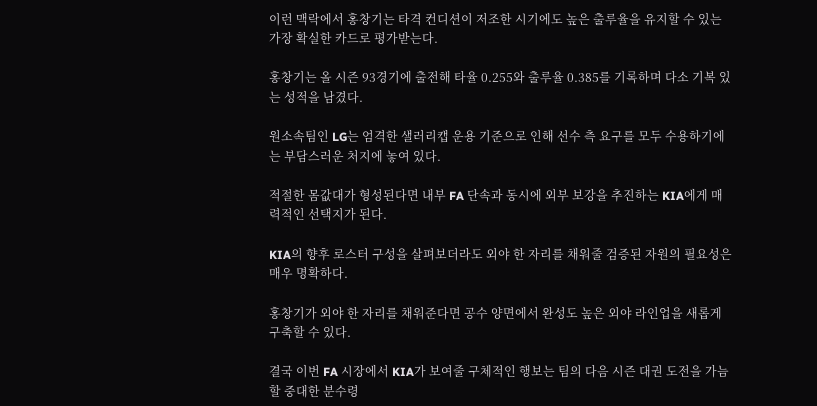이런 맥락에서 홍창기는 타격 컨디션이 저조한 시기에도 높은 출루율을 유지할 수 있는 가장 확실한 카드로 평가받는다.

홍창기는 올 시즌 93경기에 출전해 타율 0.255와 출루율 0.385를 기록하며 다소 기복 있는 성적을 남겼다.

원소속팀인 LG는 엄격한 샐러리캡 운용 기준으로 인해 선수 측 요구를 모두 수용하기에는 부담스러운 처지에 놓여 있다.

적절한 몸값대가 형성된다면 내부 FA 단속과 동시에 외부 보강을 추진하는 KIA에게 매력적인 선택지가 된다.

KIA의 향후 로스터 구성을 살펴보더라도 외야 한 자리를 채워줄 검증된 자원의 필요성은 매우 명확하다.

홍창기가 외야 한 자리를 채워준다면 공수 양면에서 완성도 높은 외야 라인업을 새롭게 구축할 수 있다.

결국 이번 FA 시장에서 KIA가 보여줄 구체적인 행보는 팀의 다음 시즌 대권 도전을 가늠할 중대한 분수령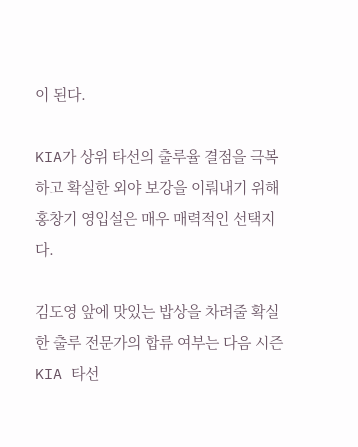이 된다.

KIA가 상위 타선의 출루율 결점을 극복하고 확실한 외야 보강을 이뤄내기 위해 홍창기 영입설은 매우 매력적인 선택지다.

김도영 앞에 맛있는 밥상을 차려줄 확실한 출루 전문가의 합류 여부는 다음 시즌 KIA 타선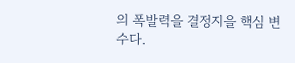의 폭발력을 결정지을 핵심 변수다.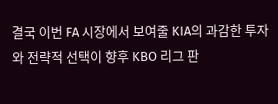결국 이번 FA 시장에서 보여줄 KIA의 과감한 투자와 전략적 선택이 향후 KBO 리그 판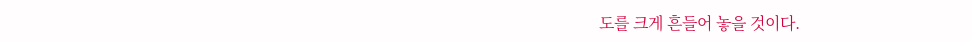도를 크게 흔들어 놓을 것이다.